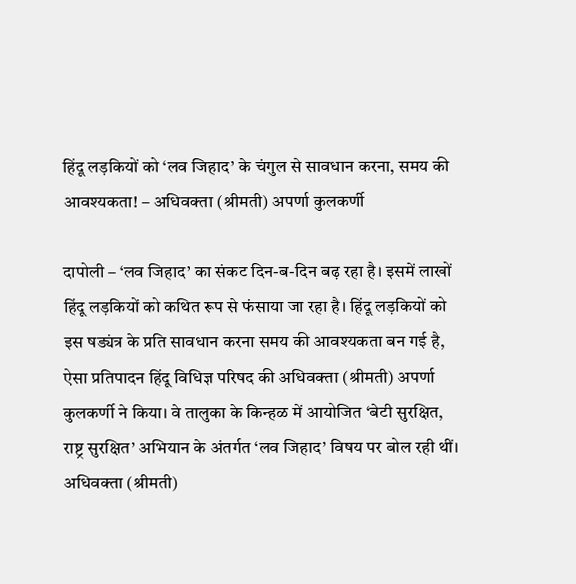हिंदू लड़कियों को ‘लव जिहाद’ के चंगुल से सावधान करना, समय की आवश्यकता! – अधिवक्ता (श्रीमती) अपर्णा कुलकर्णी

दापोली – ‘लव जिहाद’ का संकट दिन-ब-दिन बढ़ रहा है। इसमें लाखों हिंदू लड़कियों को कथित रूप से फंसाया जा रहा है। हिंदू लड़कियों को इस षड्यंत्र के प्रति सावधान करना समय की आवश्यकता बन गई है, ऐसा प्रतिपादन हिंदू विधिज्ञ परिषद की अधिवक्ता (श्रीमती) अपर्णा कुलकर्णी ने किया। वे तालुका के किन्हळ में आयोजित ‘बेटी सुरक्षित, राष्ट्र सुरक्षित’ अभियान के अंतर्गत ‘लव जिहाद’ विषय पर बोल रही थीं।
अधिवक्ता (श्रीमती)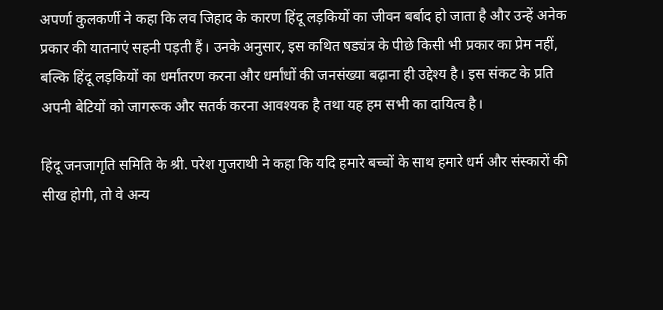अपर्णा कुलकर्णी ने कहा कि लव जिहाद के कारण हिंदू लड़कियों का जीवन बर्बाद हो जाता है और उन्हें अनेक प्रकार की यातनाएं सहनी पड़ती हैं। उनके अनुसार, इस कथित षड्यंत्र के पीछे किसी भी प्रकार का प्रेम नहीं, बल्कि हिंदू लड़कियों का धर्मांतरण करना और धर्मांधों की जनसंख्या बढ़ाना ही उद्देश्य है। इस संकट के प्रति अपनी बेटियों को जागरूक और सतर्क करना आवश्यक है तथा यह हम सभी का दायित्व है।

हिंदू जनजागृति समिति के श्री. परेश गुजराथी ने कहा कि यदि हमारे बच्चों के साथ हमारे धर्म और संस्कारों की सीख होगी, तो वे अन्य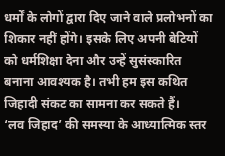धर्मों के लोगों द्वारा दिए जाने वाले प्रलोभनों का शिकार नहीं होंगे। इसके लिए अपनी बेटियों को धर्मशिक्षा देना और उन्हें सुसंस्कारित बनाना आवश्यक है। तभी हम इस कथित जिहादी संकट का सामना कर सकते हैं।
‘लव जिहाद’ की समस्या के आध्यात्मिक स्तर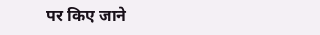पर किए जाने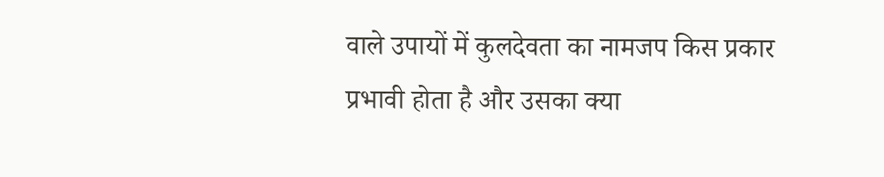वाले उपायों में कुलदेवता का नामजप किस प्रकार प्रभावी होता है और उसका क्या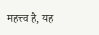महत्त्व है, यह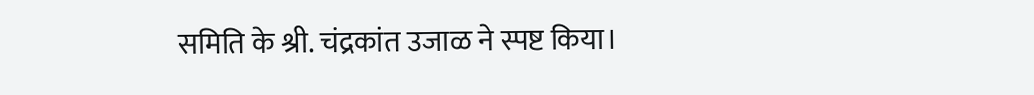समिति के श्री. चंद्रकांत उजाळ ने स्पष्ट किया।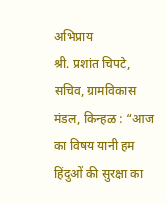अभिप्राय
श्री. प्रशांत चिपटे, सचिव, ग्रामविकास मंडल, किन्हळ : “आज का विषय यानी हम हिंदुओं की सुरक्षा का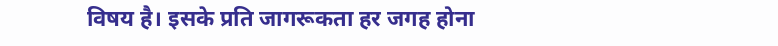विषय है। इसके प्रति जागरूकता हर जगह होना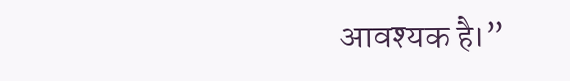आवश्यक है।”